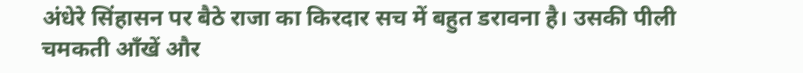अंधेरे सिंहासन पर बैठे राजा का किरदार सच में बहुत डरावना है। उसकी पीली चमकती आँखें और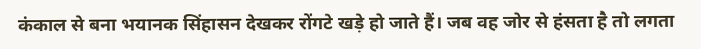कंकाल से बना भयानक सिंहासन देखकर रोंगटे खड़े हो जाते हैं। जब वह जोर से हंसता है तो लगता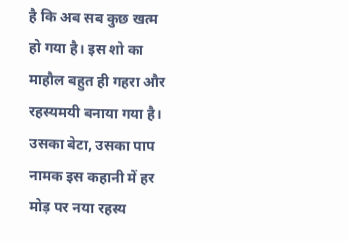है कि अब सब कुछ खत्म हो गया है। इस शो का माहौल बहुत ही गहरा और रहस्यमयी बनाया गया है। उसका बेटा, उसका पाप नामक इस कहानी में हर मोड़ पर नया रहस्य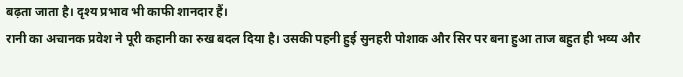बढ़ता जाता है। दृश्य प्रभाव भी काफी शानदार हैं।
रानी का अचानक प्रवेश ने पूरी कहानी का रुख बदल दिया है। उसकी पहनी हुई सुनहरी पोशाक और सिर पर बना हुआ ताज बहुत ही भव्य और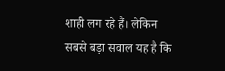शाही लग रहे हैं। लेकिन सबसे बड़ा सवाल यह है कि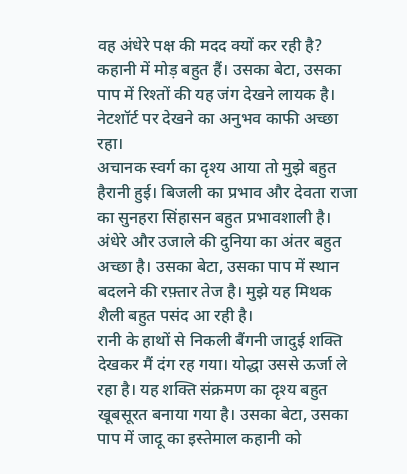वह अंधेरे पक्ष की मदद क्यों कर रही है? कहानी में मोड़ बहुत हैं। उसका बेटा, उसका पाप में रिश्तों की यह जंग देखने लायक है। नेटशॉर्ट पर देखने का अनुभव काफी अच्छा रहा।
अचानक स्वर्ग का दृश्य आया तो मुझे बहुत हैरानी हुई। बिजली का प्रभाव और देवता राजा का सुनहरा सिंहासन बहुत प्रभावशाली है। अंधेरे और उजाले की दुनिया का अंतर बहुत अच्छा है। उसका बेटा, उसका पाप में स्थान बदलने की रफ़्तार तेज है। मुझे यह मिथक शैली बहुत पसंद आ रही है।
रानी के हाथों से निकली बैंगनी जादुई शक्ति देखकर मैं दंग रह गया। योद्धा उससे ऊर्जा ले रहा है। यह शक्ति संक्रमण का दृश्य बहुत खूबसूरत बनाया गया है। उसका बेटा, उसका पाप में जादू का इस्तेमाल कहानी को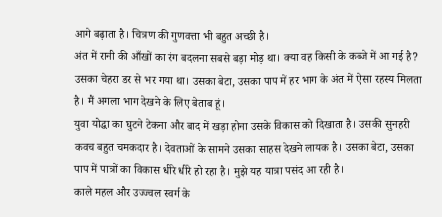आगे बढ़ाता है। चित्रण की गुणवत्ता भी बहुत अच्छी है।
अंत में रानी की आँखों का रंग बदलना सबसे बड़ा मोड़ था। क्या वह किसी के कब्जे में आ गई है? उसका चेहरा डर से भर गया था। उसका बेटा, उसका पाप में हर भाग के अंत में ऐसा रहस्य मिलता है। मैं अगला भाग देखने के लिए बेताब हूं।
युवा योद्धा का घुटने टेकना और बाद में खड़ा होना उसके विकास को दिखाता है। उसकी सुनहरी कवच बहुत चमकदार है। देवताओं के सामने उसका साहस देखने लायक है। उसका बेटा, उसका पाप में पात्रों का विकास धीरे धीरे हो रहा है। मुझे यह यात्रा पसंद आ रही है।
काले महल और उज्ज्वल स्वर्ग के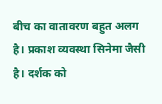बीच का वातावरण बहुत अलग है। प्रकाश व्यवस्था सिनेमा जैसी है। दर्शक को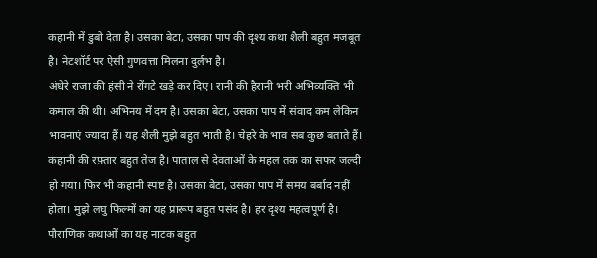कहानी में डुबो देता है। उसका बेटा, उसका पाप की दृश्य कथा शैली बहुत मजबूत है। नेटशॉर्ट पर ऐसी गुणवत्ता मिलना दुर्लभ है।
अंधेरे राजा की हंसी ने रोंगटे खड़े कर दिए। रानी की हैरानी भरी अभिव्यक्ति भी कमाल की थी। अभिनय में दम है। उसका बेटा, उसका पाप में संवाद कम लेकिन भावनाएं ज्यादा हैं। यह शैली मुझे बहुत भाती है। चेहरे के भाव सब कुछ बताते हैं।
कहानी की रफ़्तार बहुत तेज है। पाताल से देवताओं के महल तक का सफर जल्दी हो गया। फिर भी कहानी स्पष्ट है। उसका बेटा, उसका पाप में समय बर्बाद नहीं होता। मुझे लघु फिल्मों का यह प्रारूप बहुत पसंद है। हर दृश्य महत्वपूर्ण है।
पौराणिक कथाओं का यह नाटक बहुत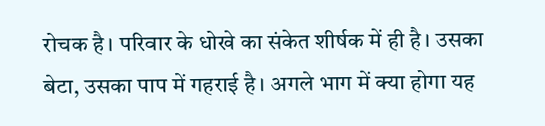रोचक है। परिवार के धोखे का संकेत शीर्षक में ही है। उसका बेटा, उसका पाप में गहराई है। अगले भाग में क्या होगा यह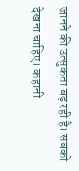जानने की उत्सुकता बढ़ रही है। सबको देखना चाहिए। कहानी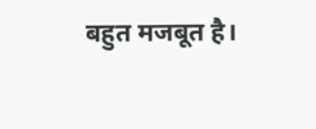बहुत मजबूत है।